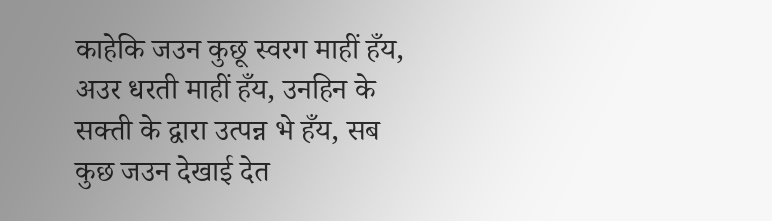काहेकि जउन कुछू स्वरग माहीं हँय, अउर धरती माहीं हँय, उनहिन के सक्ती के द्वारा उत्पन्न भे हँय, सब कुछ जउन देखाई देत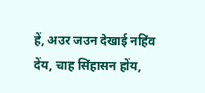हें, अउर जउन देखाई नहिंव देंय, चाह सिंहासन होंय,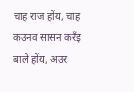चाह राज होंय, चाह कउनव सासन करँइ बाले होंय, अउर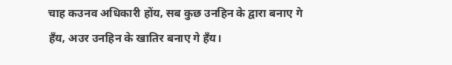चाह कउनव अधिकारी होंय, सब कुछ उनहिन के द्वारा बनाए गे हँय, अउर उनहिन के खातिर बनाए गे हँय।